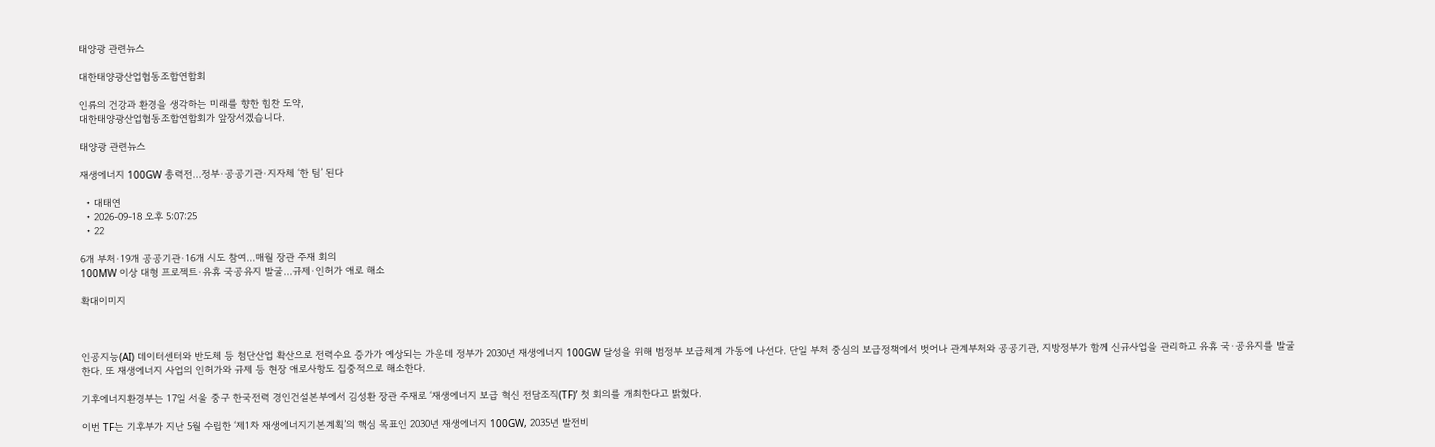태양광 관련뉴스

대한태양광산업협동조합연합회

인류의 건강과 환경을 생각하는 미래를 향한 힘찬 도약,
대한태양광산업협동조합연합회가 앞장서겠습니다.

태양광 관련뉴스

재생에너지 100GW 총력전…정부·공공기관·지자체 ‘한 팀’ 된다

  • 대태연
  • 2026-09-18 오후 5:07:25
  • 22

6개 부처·19개 공공기관·16개 시도 참여…매월 장관 주재 회의
100MW 이상 대형 프로젝트·유휴 국공유지 발굴…규제·인허가 애로 해소

확대이미지



인공지능(AI) 데이터센터와 반도체 등 첨단산업 확산으로 전력수요 증가가 예상되는 가운데 정부가 2030년 재생에너지 100GW 달성을 위해 범정부 보급체계 가동에 나선다. 단일 부처 중심의 보급정책에서 벗어나 관계부처와 공공기관, 지방정부가 함께 신규사업을 관리하고 유휴 국·공유지를 발굴한다. 또 재생에너지 사업의 인허가와 규제 등 현장 애로사항도 집중적으로 해소한다.

기후에너지환경부는 17일 서울 중구 한국전력 경인건설본부에서 김성환 장관 주재로 ‘재생에너지 보급 혁신 전담조직(TF)’ 첫 회의를 개최한다고 밝혔다.

이번 TF는 기후부가 지난 5월 수립한 ‘제1차 재생에너지기본계획’의 핵심 목표인 2030년 재생에너지 100GW, 2035년 발전비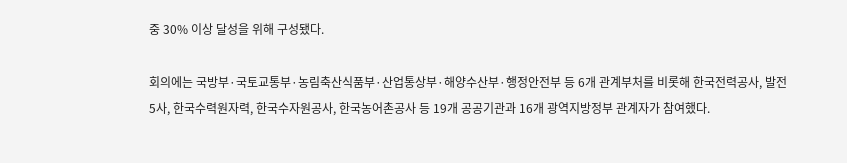중 30% 이상 달성을 위해 구성됐다.

회의에는 국방부·국토교통부·농림축산식품부·산업통상부·해양수산부·행정안전부 등 6개 관계부처를 비롯해 한국전력공사, 발전5사, 한국수력원자력, 한국수자원공사, 한국농어촌공사 등 19개 공공기관과 16개 광역지방정부 관계자가 참여했다.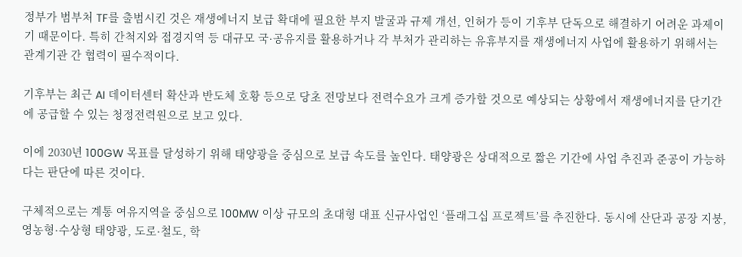정부가 범부처 TF를 출범시킨 것은 재생에너지 보급 확대에 필요한 부지 발굴과 규제 개선, 인허가 등이 기후부 단독으로 해결하기 어려운 과제이기 때문이다. 특히 간척지와 접경지역 등 대규모 국·공유지를 활용하거나 각 부처가 관리하는 유휴부지를 재생에너지 사업에 활용하기 위해서는 관계기관 간 협력이 필수적이다.

기후부는 최근 AI 데이터센터 확산과 반도체 호황 등으로 당초 전망보다 전력수요가 크게 증가할 것으로 예상되는 상황에서 재생에너지를 단기간에 공급할 수 있는 청정전력원으로 보고 있다.

이에 2030년 100GW 목표를 달성하기 위해 태양광을 중심으로 보급 속도를 높인다. 태양광은 상대적으로 짧은 기간에 사업 추진과 준공이 가능하다는 판단에 따른 것이다.

구체적으로는 계통 여유지역을 중심으로 100MW 이상 규모의 초대형 대표 신규사업인 ‘플래그십 프로젝트’를 추진한다. 동시에 산단과 공장 지붕, 영농형·수상형 태양광, 도로·철도, 학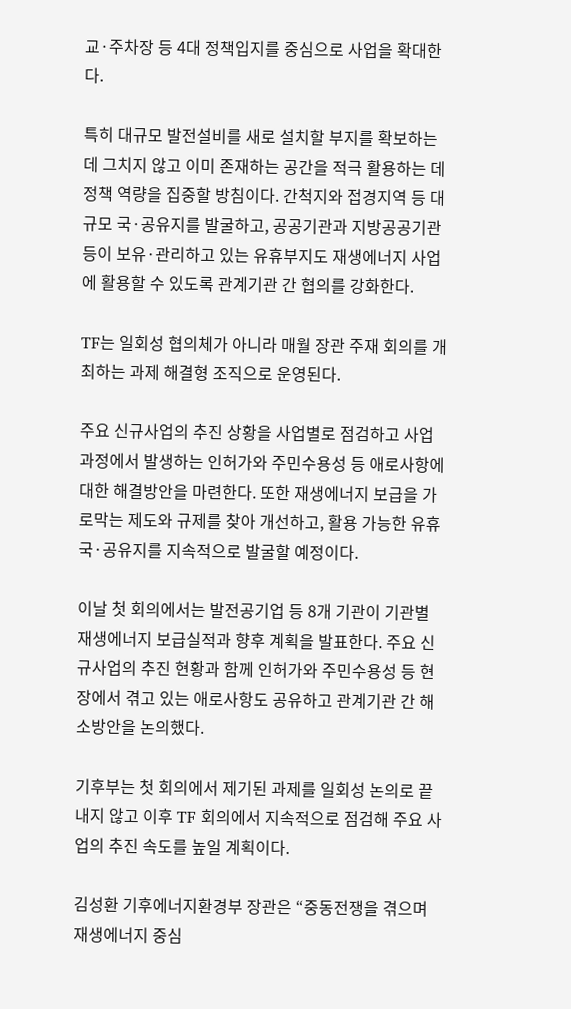교·주차장 등 4대 정책입지를 중심으로 사업을 확대한다.

특히 대규모 발전설비를 새로 설치할 부지를 확보하는 데 그치지 않고 이미 존재하는 공간을 적극 활용하는 데 정책 역량을 집중할 방침이다. 간척지와 접경지역 등 대규모 국·공유지를 발굴하고, 공공기관과 지방공공기관 등이 보유·관리하고 있는 유휴부지도 재생에너지 사업에 활용할 수 있도록 관계기관 간 협의를 강화한다.

TF는 일회성 협의체가 아니라 매월 장관 주재 회의를 개최하는 과제 해결형 조직으로 운영된다.

주요 신규사업의 추진 상황을 사업별로 점검하고 사업 과정에서 발생하는 인허가와 주민수용성 등 애로사항에 대한 해결방안을 마련한다. 또한 재생에너지 보급을 가로막는 제도와 규제를 찾아 개선하고, 활용 가능한 유휴 국·공유지를 지속적으로 발굴할 예정이다.

이날 첫 회의에서는 발전공기업 등 8개 기관이 기관별 재생에너지 보급실적과 향후 계획을 발표한다. 주요 신규사업의 추진 현황과 함께 인허가와 주민수용성 등 현장에서 겪고 있는 애로사항도 공유하고 관계기관 간 해소방안을 논의했다.

기후부는 첫 회의에서 제기된 과제를 일회성 논의로 끝내지 않고 이후 TF 회의에서 지속적으로 점검해 주요 사업의 추진 속도를 높일 계획이다.

김성환 기후에너지환경부 장관은 “중동전쟁을 겪으며 재생에너지 중심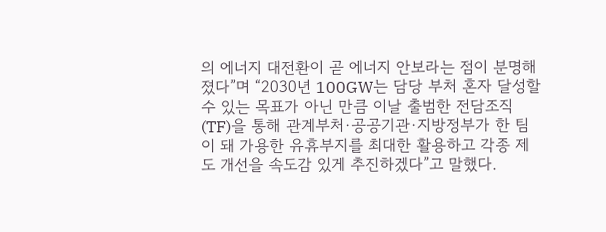의 에너지 대전환이 곧 에너지 안보라는 점이 분명해졌다”며 “2030년 100GW는 담당 부처 혼자 달성할 수 있는 목표가 아닌 만큼 이날 출범한 전담조직(TF)을 통해 관계부처·공공기관·지방정부가 한 팀이 돼 가용한 유휴부지를 최대한 활용하고 각종 제도 개선을 속도감 있게 추진하겠다”고 말했다.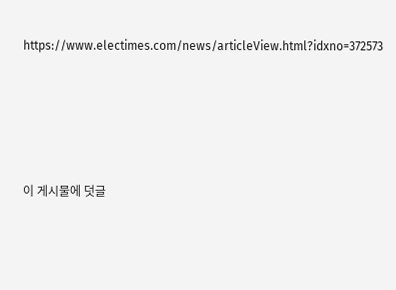https://www.electimes.com/news/articleView.html?idxno=372573





이 게시물에 덧글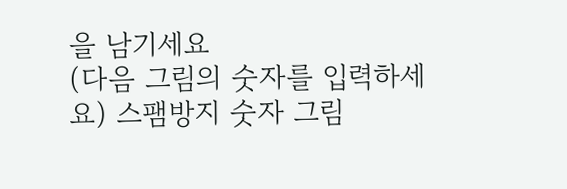을 남기세요
(다음 그림의 숫자를 입력하세요) 스팸방지 숫자 그림